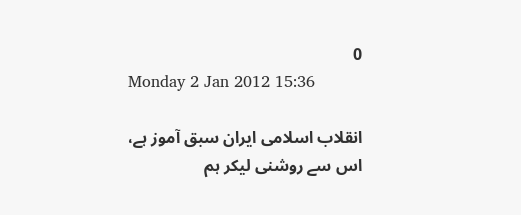0
Monday 2 Jan 2012 15:36

انقلاب اسلامی ایران سبق آموز ہے، اس سے روشنی لیکر ہم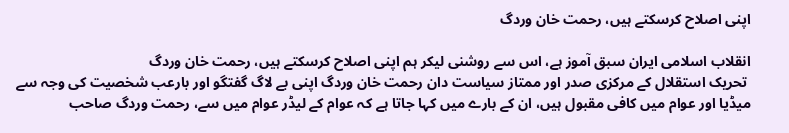اپنی اصلاح کرسکتے ہیں، رحمت خان وردگ

انقلاب اسلامی ایران سبق آموز ہے، اس سے روشنی لیکر ہم اپنی اصلاح کرسکتے ہیں، رحمت خان وردگ
 تحریک استقلال کے مرکزی صدر اور ممتاز سیاست دان رحمت خان وردگ اپنی بے لاگ گفتگو اور بارعب شخصیت کی وجہ سے میڈیا اور عوام میں کافی مقبول ہیں، ان کے بارے میں کہا جاتا ہے کہ عوام کے لیڈر عوام میں سے، رحمت وردگ صاحب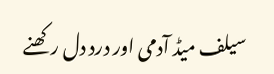سیلف میڈ آدمی اور درد دل رکھنے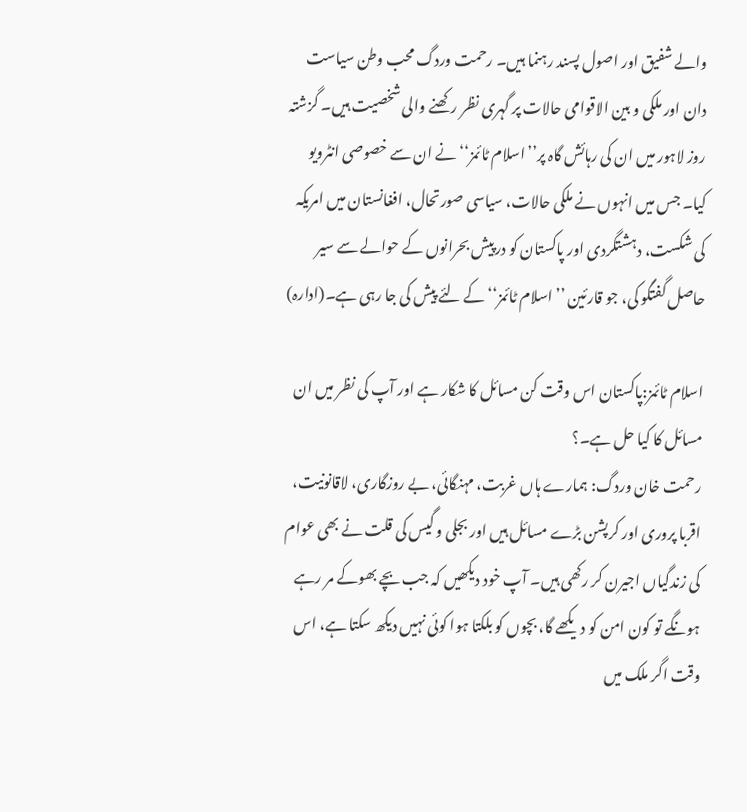والے شفیق اور اصول پسند رہنما ہیں۔ رحمت وردگ محب وطن سیاست دان اور ملکی و بین الاقوامی حالات پر گہری نظر رکھنے والی شخصیت ہیں۔ گزشتہ روز لاہور میں ان کی رہائش گاہ پر’’اسلام ٹائمز‘‘ نے ان سے خصوصی انٹرویو کیا۔ جس میں انہوں نے ملکی حالات، سیاسی صورتحال، افغانستان میں امریکہ کی شکست، دہشتگردی اور پاکستان کو درپیش بحرانوں کے حوالے سے سیر حاصل گفتگو کی، جو قارئین ’’اسلام ٹائمز‘‘ کے لئے پیش کی جا رہی ہے۔(ادارہ)

اسلام ٹائمز:پاکستان اس وقت کن مسائل کا شکار ہے اور آپ کی نظر میں ان مسائل کا کیا حل ہے۔؟
رحمت خان وردگ: ہمارے ہاں غربت، مہنگائی، بے روزگاری، لاقانونیت، اقربا پروری اور کرپشن بڑے مسائل ہیں اور بجلی و گیس کی قلت نے بھی عوام کی زندگیاں اجیرن کر رکھی ہیں۔ آپ خود دیکھیں کہ جب بچے بھوکے مر رہے ہونگے تو کون امن کو دیکھے گا، بچوں کو بلکتا ہوا کوئی نہیں دیکھ سکتا ہے، اس وقت اگر ملک میں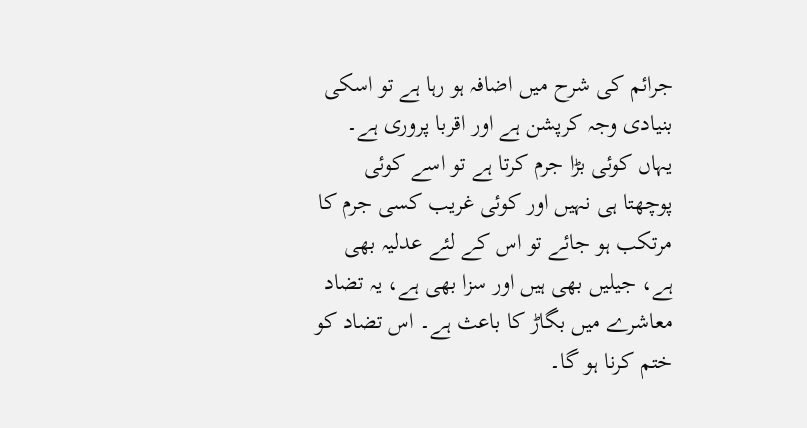جرائم کی شرح میں اضافہ ہو رہا ہے تو اسکی بنیادی وجہ کرپشن ہے اور اقربا پروری ہے۔ یہاں کوئی بڑا جرم کرتا ہے تو اسے کوئی پوچھتا ہی نہیں اور کوئی غریب کسی جرم کا مرتکب ہو جائے تو اس کے لئے عدلیہ بھی ہے، جیلیں بھی ہیں اور سزا بھی ہے، یہ تضاد معاشرے میں بگاڑ کا باعث ہے۔ اس تضاد کو ختم کرنا ہو گا۔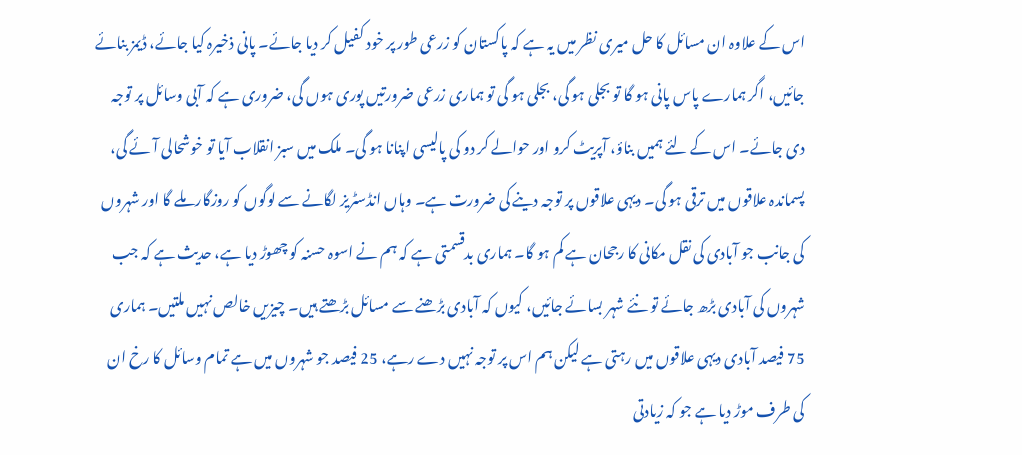اس کے علاوہ ان مسائل کا حل میری نظر میں یہ ہے کہ پاکستان کو زرعی طور پر خود کفیل کر دیا جائے۔ پانی ذخیرہ کیا جائے، ڈیمز بنائے جائیں، اگر ہمارے پاس پانی ہو گا تو بجلی ہو گی، بجلی ہو گی تو ہماری زرعی ضرورتیں پوری ہوں گی، ضروری ہے کہ آبی وسائل پر توجہ دی جائے۔ اس کے لئے ہمیں بناؤ، آپریٹ کرو اور حوالے کر دو کی پالیسی اپنانا ہو گی۔ ملک میں سبز انقلاب آیا تو خوشحالی آئے گی، پسماندہ علاقوں میں ترقی ہو گی۔ دیہی علاقوں پر توجہ دینے کی ضرورت ہے۔ وہاں انڈسٹریز لگانے سے لوگوں کو روزگار ملے گا اور شہروں کی جانب جو آبادی کی نقل مکانی کا رجحان ہے کم ہو گا۔ ہماری بدقسمتی ہے کہ ہم نے اسوہ حسنہ کو چھوڑ دیا ہے، حدیث ہے کہ جب شہروں کی آبادی بڑھ جائے تو نئے شہر بسائے جائیں، کیوں کہ آبادی بڑھنے سے مسائل بڑھتے ہیں۔ چیزیں خالص نہیں ملتیں۔ ہماری 75 فیصد آبادی دیہی علاقوں میں رہتی ہے لیکن ہم اس پر توجہ نہیں دے رہے، 25 فیصد جو شہروں میں ہے تمام وسائل کا رخ ان کی طرف موڑ دیا ہے جو کہ زیادتی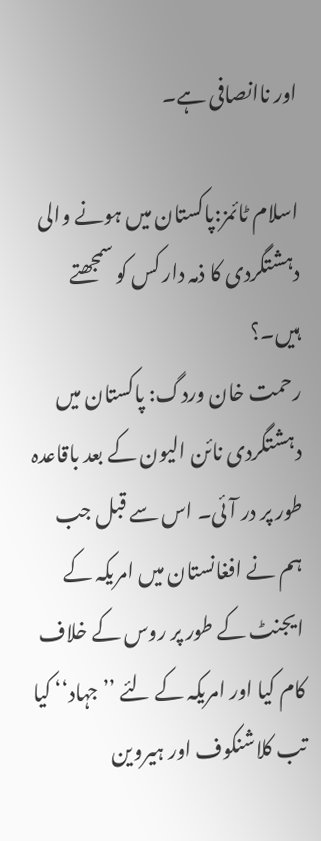اور ناانصافی ہے۔

اسلام ٹائمز:پاکستان میں ہونے والی دہشتگردی کا ذمہ دار کس کو سمجھتے ہیں۔؟
رحمت خان وردگ: پاکستان میں دہشتگردی نائن الیون کے بعد باقاعدہ طور پر در آئی۔ اس سے قبل جب ہم نے افغانستان میں امریکہ کے ایجنٹ کے طور پر روس کے خلاف کام کیا اور امریکہ کے لئے ’’جہاد‘‘ کیا تب کلاشنکوف اور ہیروین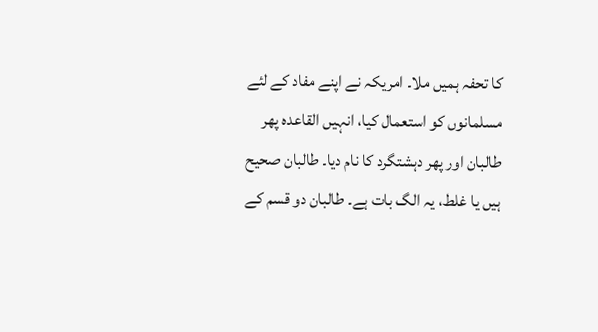کا تحفہ ہمیں ملا۔ امریکہ نے اپنے مفاد کے لئے مسلمانوں کو استعمال کیا، انہیں القاعدہ پھر طالبان اور پھر دہشتگرد کا نام دیا۔ طالبان صحیح ہیں یا غلط، یہ الگ بات ہے۔ طالبان دو قسم کے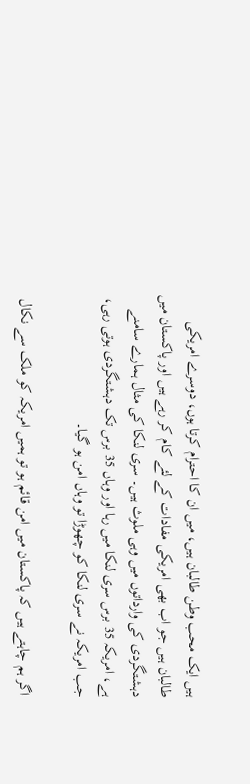ہیں ایک محب وطن طالبان ہیں، میں ان کا احترام کرتا ہوں، دوسرے امریکی طالبان ہیں جو اب بھی امریکی مفادات کے لئے کام کر رہے ہیں اور پاکستان میں دہشتگردی کی وارداتوں میں وہی ملوث ہیں۔ سری لنکا کی مثال ہمارے سامنے ہے، امریکہ 35 برس سری لنکا میں رہا اور وہاں 35 برس تک دہشتگردی ہوتی رہی، جب امریکہ نے سری لنکا کو چھوڑا تو وہاں امن ہو گیا۔

اگر ہم چاہتے ہیں کہ پاکستان میں امن قائم ہو تو ہمیں امریکہ کو ملک سے نکال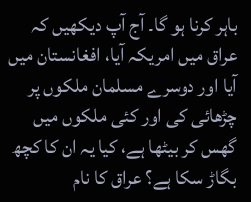باہر کرنا ہو گا۔ آج آپ دیکھیں کہ عراق میں امریکہ آیا، افغانستان میں آیا اور دوسرے مسلمان ملکوں پر چڑھائی کی اور کئی ملکوں میں گھس کر بیٹھا ہے، کیا یہ ان کا کچھ بگاڑ سکا ہے؟ عراق کا نام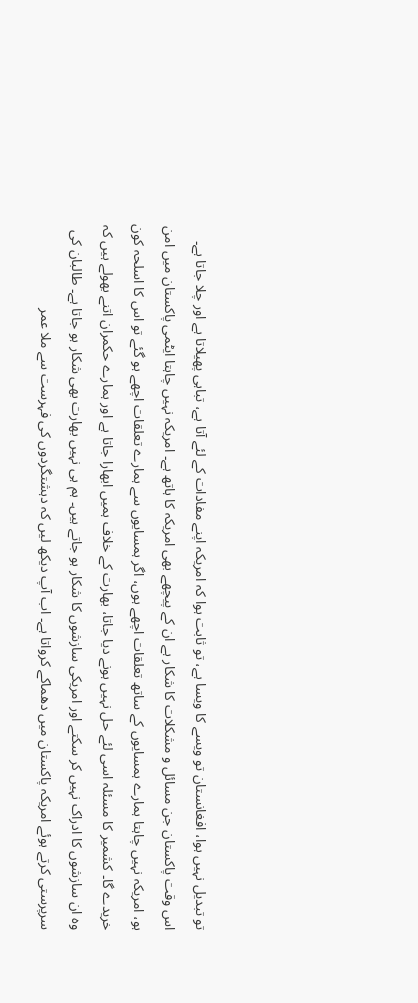تو تبدیل نہیں ہوا، افغانستان تو ویسے کا ویسا ہے، تو ثابت ہوا کہ امریکہ اپنے مفادات کے لئے آتا ہے، تباہی پھیلاتا ہے اور چلا جاتا ہے۔ اس وقت پاکستان جن مسائل و مشکلات کا شکار ہے ان کے پیچھے بھی امریکہ کا ہاتھ ہے۔ امریکہ نہیں چاہتا ایٹمی پاکستان میں امن ہو، امریکہ نہیں چاہتا ہمارے ہمسایوں کے ساتھ تعلقات اچھے ہوں، اگر ہمسایوں سے ہمارے تعلقات اچھے ہو گئے تو اس کا اسلحہ کون خریدے گا۔ کشمیر کا مسئلہ اسی لئے حل نہیں ہونے دیا جاتا، بھارت کے خلاف ہمیں ابھارا جاتا ہے اور ہمارے حکمران اتنے بھولے ہیں کہ وہ ان سازشوں کا ادراک نہیں کر سکتے اور امریکی سازشوں کا شکار ہو جاتے ہیں۔ ہم ہی نہیں بھارت بھی شکار ہو جاتا ہے۔ طالبان کی سرپرستی کرتے ہوئے امریکہ پاکستان میں دھماکے کرواتا ہے۔ اب آپ دیکھ لیں کہ دہشتگردوں کی فہرست سے ملا عمر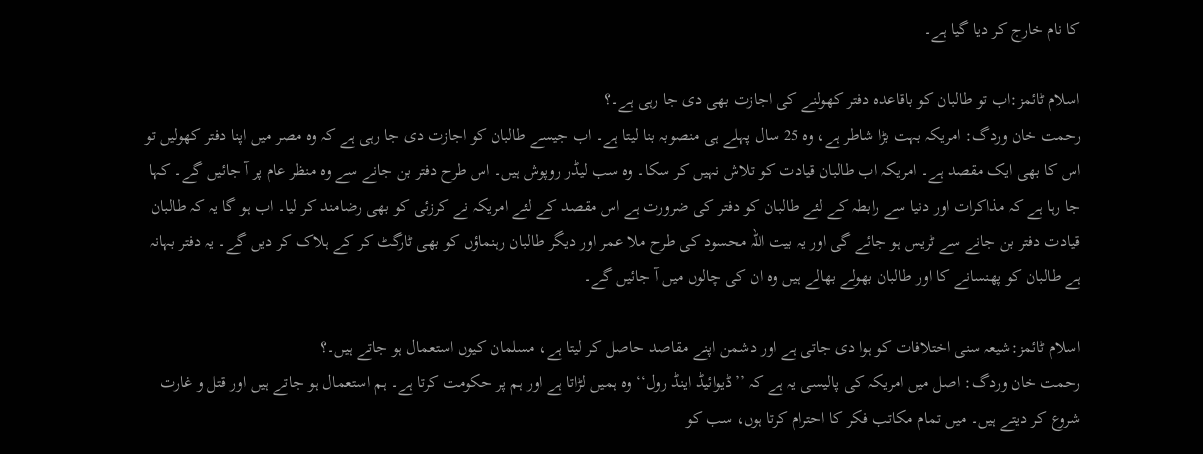کا نام خارج کر دیا گیا ہے۔

اسلام ٹائمز:اب تو طالبان کو باقاعدہ دفتر کھولنے کی اجازت بھی دی جا رہی ہے۔؟
رحمت خان وردگ: امریکہ بہت بڑا شاطر ہے، وہ 25 سال پہلے ہی منصوبہ بنا لیتا ہے۔ اب جیسے طالبان کو اجازت دی جا رہی ہے کہ وہ مصر میں اپنا دفتر کھولیں تو اس کا بھی ایک مقصد ہے۔ امریکہ اب طالبان قیادت کو تلاش نہیں کر سکا۔ وہ سب لیڈر روپوش ہیں۔ اس طرح دفتر بن جانے سے وہ منظر عام پر آ جائیں گے۔ کہا جا رہا ہے کہ مذاکرات اور دنیا سے رابطہ کے لئے طالبان کو دفتر کی ضرورت ہے اس مقصد کے لئے امریکہ نے کرزئی کو بھی رضامند کر لیا۔ اب ہو گا یہ کہ طالبان قیادت دفتر بن جانے سے ٹریس ہو جائے گی اور یہ بیت اللہ محسود کی طرح ملا عمر اور دیگر طالبان رہنماؤں کو بھی ٹارگٹ کر کے ہلاک کر دیں گے۔ یہ دفتر بہانہ ہے طالبان کو پھنسانے کا اور طالبان بھولے بھالے ہیں وہ ان کی چالوں میں آ جائیں گے۔

اسلام ٹائمز:شیعہ سنی اختلافات کو ہوا دی جاتی ہے اور دشمن اپنے مقاصد حاصل کر لیتا ہے، مسلمان کیوں استعمال ہو جاتے ہیں۔؟
رحمت خان وردگ: اصل میں امریکہ کی پالیسی یہ ہے کہ ’’ڈیوائیڈ اینڈ رول‘‘ وہ ہمیں لڑاتا ہے اور ہم پر حکومت کرتا ہے۔ ہم استعمال ہو جاتے ہیں اور قتل و غارت شروع کر دیتے ہیں۔ میں تمام مکاتب فکر کا احترام کرتا ہوں، سب کو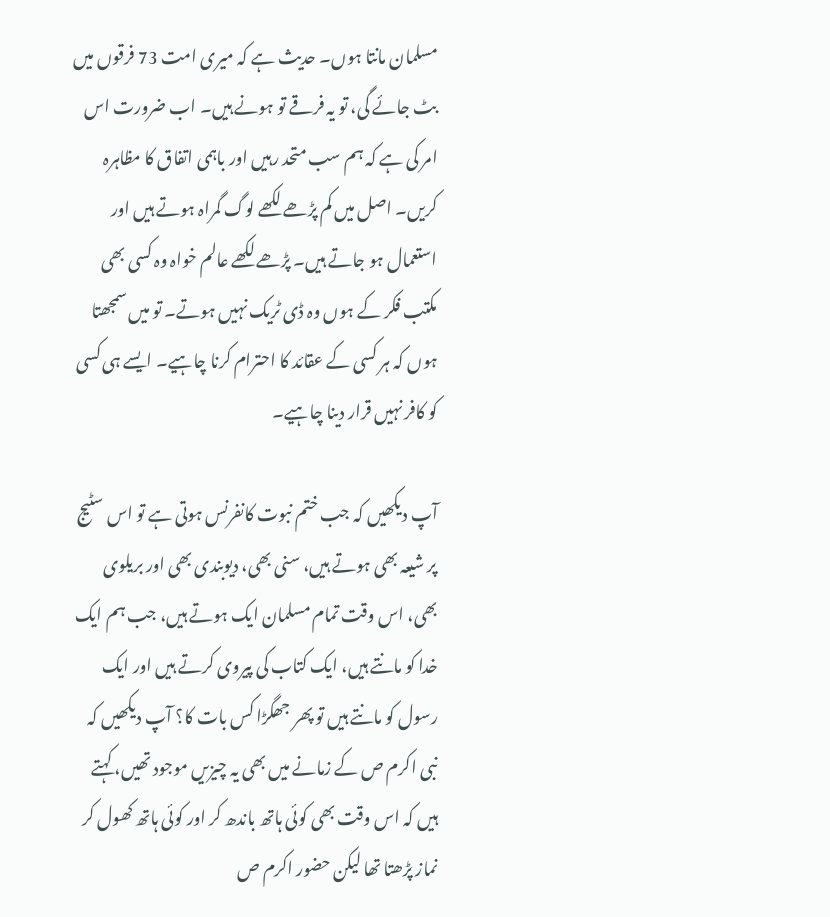مسلمان مانتا ہوں۔ حدیث ہے کہ میری امت 73 فرقوں میں بٹ جائے گی، تو یہ فرقے تو ہونے ہیں۔ اب ضرورت اس امر کی ہے کہ ہم سب متحد رہیں اور باہمی اتفاق کا مظاہرہ کریں۔ اصل میں کم پڑھے لکھے لوگ گمراہ ہوتے ہیں اور استعمال ہو جاتے ہیں۔ پڑھے لکھے عالم خواہ وہ کسی بھی مکتب فکر کے ہوں وہ ڈی ٹریک نہیں ہوتے۔ تو میں سمجھتا ہوں کہ ہر کسی کے عقائد کا احترام کرنا چاہیے۔ ایسے ہی کسی کو کافر نہیں قرار دینا چاہیے۔

آپ دیکھیں کہ جب ختم نبوت کانفرنس ہوتی ہے تو اس سٹیج پر شیعہ بھی ہوتے ہیں، سنی بھی، دیوبندی بھی اور بریلوی بھی، اس وقت تمام مسلمان ایک ہوتے ہیں، جب ہم ایک خدا کو مانتے ہیں، ایک کتاب کی پیروی کرتے ہیں اور ایک رسول کو مانتے ہیں تو پھر جھگڑا کس بات کا؟ آپ دیکھیں کہ نبی اکرم ص کے زمانے میں بھی یہ چیزیں موجود تھیں، کہتے ہیں کہ اس وقت بھی کوئی ہاتھ باندھ کر اور کوئی ہاتھ کھول کر نماز پڑھتا تھا لیکن حضور اکرم ص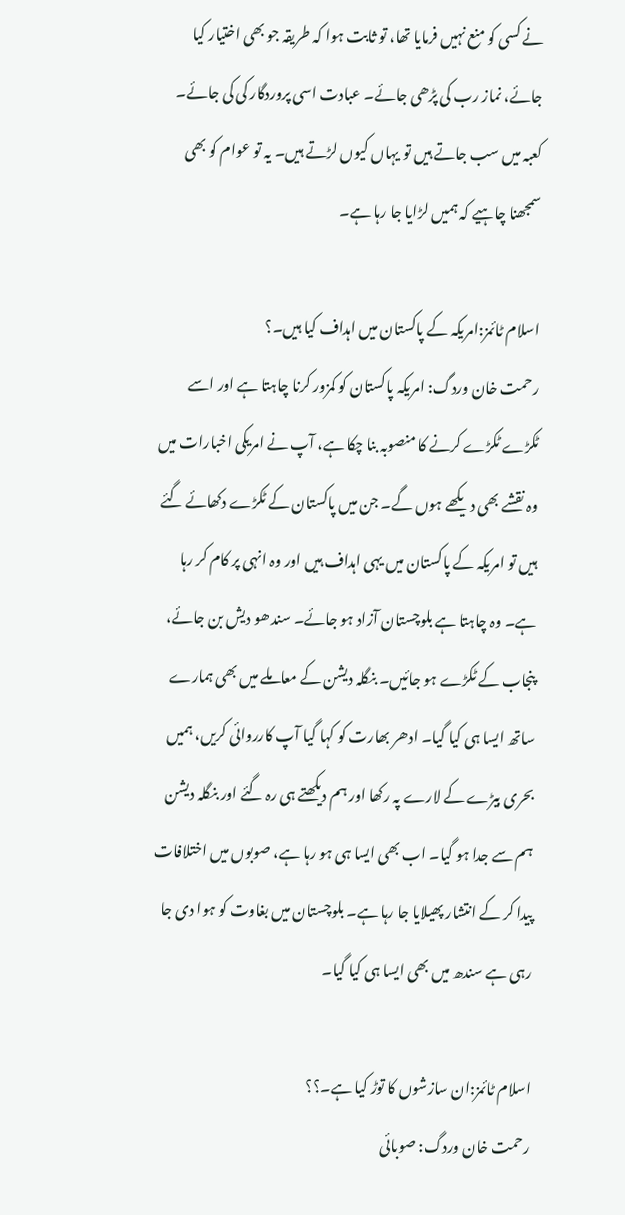نے کسی کو منع نہیں فرمایا تھا، تو ثابت ہوا کہ طریقہ جو بھی اختیار کیا جائے، نماز رب کی پڑھی جائے۔ عبادت اسی پروردگار کی کی جائے۔ کعبہ میں سب جاتے ہیں تو یہاں کیوں لڑتے ہیں۔ یہ تو عوام کو بھی سمجھنا چاہیے کہ ہمیں لڑایا جا رہا ہے۔

اسلام ٹائمز:امریکہ کے پاکستان میں اہداف کیا ہیں۔؟
رحمت خان وردگ: امریکہ پاکستان کو کمزور کرنا چاہتا ہے اور اسے ٹکڑے ٹکڑے کرنے کا منصوبہ بنا چکا ہے، آپ نے امریکی اخبارات میں وہ نقشے بھی دیکھے ہوں گے۔ جن میں پاکستان کے ٹکڑے دکھائے گئے ہیں تو امریکہ کے پاکستان میں یہی اہداف ہیں اور وہ انہی پر کام کر رہا ہے۔ وہ چاہتا ہے بلوچستان آزاد ہو جائے۔ سندھو دیش بن جائے، پنجاب کے ٹکڑے ہو جائیں۔ بنگلہ دیشن کے معاملے میں بھی ہمارے ساتھ ایسا ہی کیا گیا۔ ادھر بھارت کو کہا گیا آپ کارروائی کریں، ہمیں بحری بیڑے کے لارے پہ رکھا اور ہم دیکھتے ہی رہ گئے اور بنگلہ دیشن ہم سے جدا ہو گیا۔ اب بھی ایسا ہی ہو رہا ہے، صوبوں میں اختلافات پیدا کر کے انتشار پھیلایا جا رہا ہے۔ بلوچستان میں بغاوت کو ہوا دی جا رہی ہے سندھ میں بھی ایسا ہی کیا گیا۔

اسلام ٹائمز:ان سازشوں کا توڑ کیا ہے۔؟؟
رحمت خان وردگ: صوبائی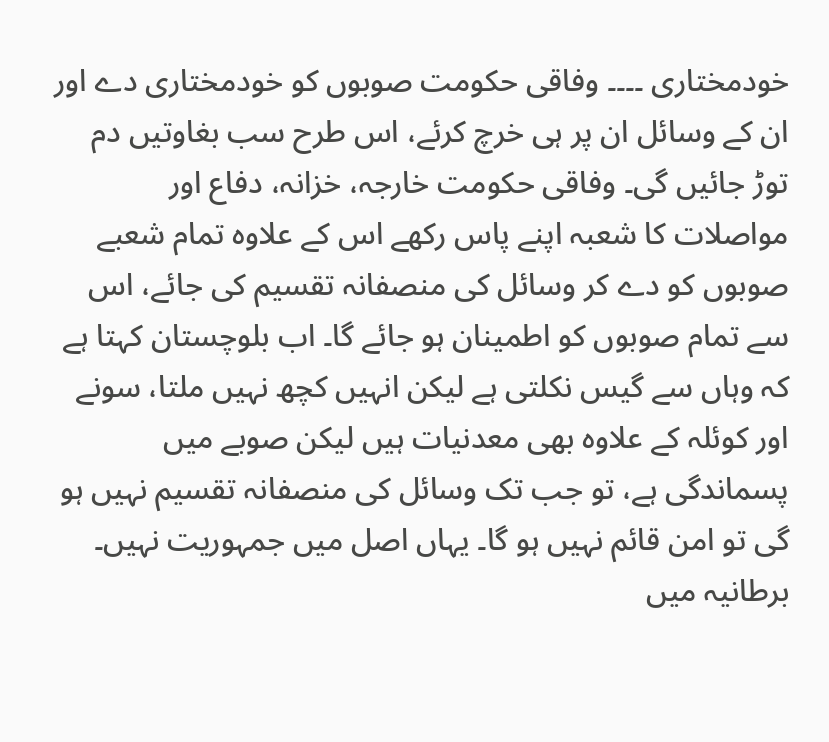خودمختاری ۔۔۔۔ وفاقی حکومت صوبوں کو خودمختاری دے اور ان کے وسائل ان پر ہی خرچ کرئے، اس طرح سب بغاوتیں دم توڑ جائیں گی۔ وفاقی حکومت خارجہ، خزانہ، دفاع اور مواصلات کا شعبہ اپنے پاس رکھے اس کے علاوہ تمام شعبے صوبوں کو دے کر وسائل کی منصفانہ تقسیم کی جائے، اس سے تمام صوبوں کو اطمینان ہو جائے گا۔ اب بلوچستان کہتا ہے کہ وہاں سے گیس نکلتی ہے لیکن انہیں کچھ نہیں ملتا، سونے اور کوئلہ کے علاوہ بھی معدنیات ہیں لیکن صوبے میں پسماندگی ہے، تو جب تک وسائل کی منصفانہ تقسیم نہیں ہو گی تو امن قائم نہیں ہو گا۔ یہاں اصل میں جمہوریت نہیں۔ برطانیہ میں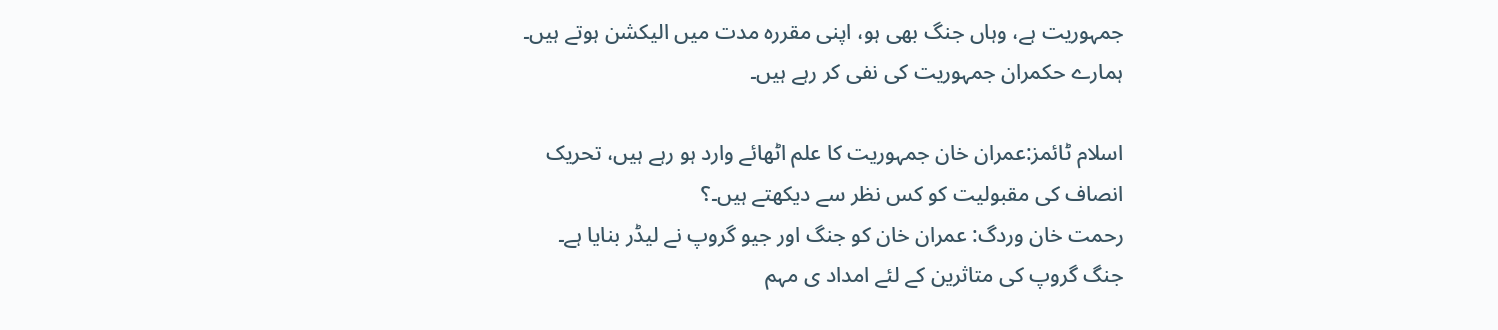جمہوریت ہے، وہاں جنگ بھی ہو، اپنی مقررہ مدت میں الیکشن ہوتے ہیں۔ ہمارے حکمران جمہوریت کی نفی کر رہے ہیں۔

اسلام ٹائمز:عمران خان جمہوریت کا علم اٹھائے وارد ہو رہے ہیں، تحریک انصاف کی مقبولیت کو کس نظر سے دیکھتے ہیں۔؟
رحمت خان وردگ: عمران خان کو جنگ اور جیو گروپ نے لیڈر بنایا ہے۔ جنگ گروپ کی متاثرین کے لئے امداد ی مہم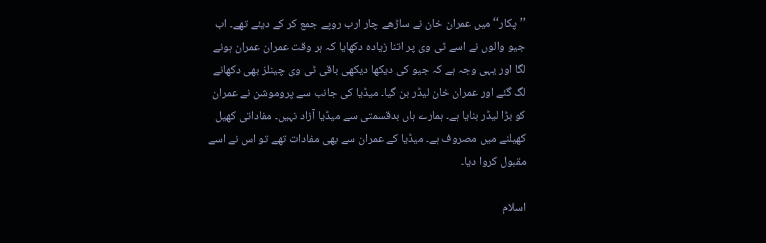’’پکار‘‘ میں عمران خان نے ساڑھے چار ارب روپے جمع کر کے دیئے تھے۔ اب جیو والوں نے اسے ٹی وی پر اتنا زیادہ دکھایا کہ ہر وقت عمران عمران ہونے لگا اور یہی وجہ ہے کہ جیو کی دیکھا دیکھی باقی ٹی وی چینلز بھی دکھانے لگ گئے اور عمران خان لیڈر بن گیا۔ میڈیا کی جانب سے پروموشن نے عمران کو بڑا لیڈر بنایا ہے۔ ہمارے ہاں بدقسمتی سے میڈیا آزاد نہیں۔ مفاداتی کھیل کھیلنے میں مصروف ہے۔ میڈیا کے عمران سے بھی مفادات تھے تو اس نے اسے مقبول کروا دیا۔

اسلام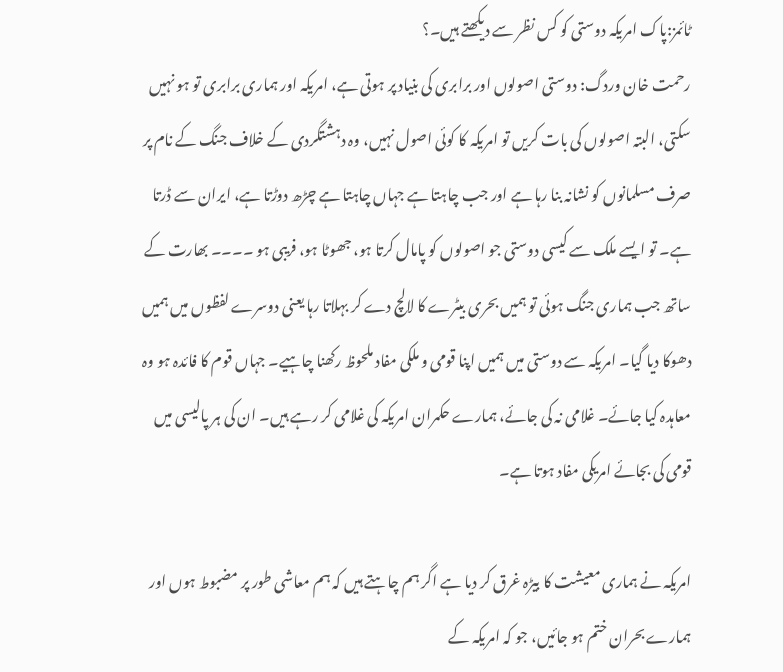ٹائمز:پاک امریکہ دوستی کو کس نظر سے دیکھتے ہیں۔؟
رحمت خان وردگ: دوستی اصولوں اور برابری کی بنیاد پر ہوتی ہے، امریکہ اور ہماری برابری تو ہو نہیں سکتی، البتہ اصولوں کی بات کریں تو امریکہ کا کوئی اصول نہیں، وہ دہشتگردی کے خلاف جنگ کے نام پر صرف مسلمانوں کو نشانہ بنا رہا ہے اور جب چاہتا ہے جہاں چاہتا ہے چڑھ دوڑتا ہے، ایران سے ڈرتا ہے۔ تو ایسے ملک سے کیسی دوستی جو اصولوں کو پامال کرتا ہو، جھوٹا ہو، فریبی ہو ۔۔۔۔ بھارت کے ساتھ جب ہماری جنگ ہوئی تو ہمیں بحری بیٹرے کا لالچ دے کر بہلاتا رہا یعنی دوسرے لفظوں میں ہمیں دھوکا دیا گیا۔ امریکہ سے دوستی میں ہمیں اپنا قومی و ملکی مفاد ملحوظ رکھنا چاہیے۔ جہاں قوم کا فائدہ ہو وہ معاہدہ کیا جائے۔ غلامی نہ کی جائے، ہمارے حکمران امریکہ کی غلامی کر رہے ہیں۔ ان کی ہر پالیسی میں قومی کی بجائے امریکی مفاد ہوتا ہے۔

امریکہ نے ہماری معیشت کا بیڑہ غرق کر دیا ہے اگر ہم چاہتے ہیں کہ ہم معاشی طور پر مضبوط ہوں اور ہمارے بحران ختم ہو جائیں، جو کہ امریکہ کے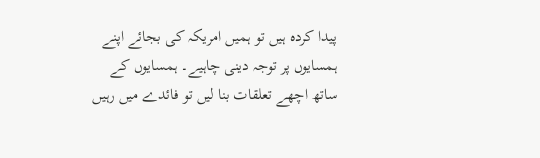پیدا کردہ ہیں تو ہمیں امریکہ کی بجائے اپنے ہمسایوں پر توجہ دینی چاہیے۔ ہمسایوں کے ساتھ اچھے تعلقات بنا لیں تو فائدے میں رہیں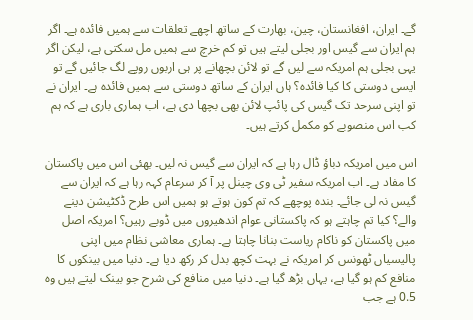گے۔ ایران، افغانستان، چین، بھارت کے ساتھ اچھے تعلقات سے ہمیں فائدہ ہے۔ اگر ہم ایران سے گیس اور بجلی لیتے ہیں تو کم خرچ سے ہمیں مل سکتی ہے، لیکن اگر یہی بجلی ہم امریکہ سے لیں گے تو لائن بچھانے پر ہی اربوں روپے لگ جائیں گے تو ایسی دوستی کا کیا فائدہ؟ ہاں ایران کے ساتھ دوستی سے ہمیں فائدہ ہے۔ ایران نے تو اپنی سرحد تک گیس کی پائپ لائن بھی بچھا دی ہے، اب ہماری باری ہے کہ ہم کب اس منصوبے کو مکمل کرتے ہیں۔

اس میں امریکہ دباؤ ڈال رہا ہے کہ ایران سے گیس نہ لیں۔ بھئی اس میں پاکستان کا مفاد ہے۔ اب امریکہ سفیر ٹی وی چینل پر آ کر سرعام کہہ رہا ہے کہ ایران سے گیس نہ لی جائے۔ بندہ پوچھے کہ تم کون ہوتے ہو ہمیں اس طرح ڈکٹیشن دینے والے؟ کیا تم چاہتے ہو کہ پاکستانی عوام اندھیروں میں ڈوبے رہیں؟ امریکہ اصل میں پاکستان کو ناکام ریاست بنانا چاہتا ہے۔ ہماری معاشی نظام میں اپنی پالیسیاں ٹھونس کر امریکہ نے بہت کچھ بدل کر رکھ دیا ہے۔ دنیا میں بینکوں کا منافع کم ہو گیا ہے، یہاں بڑھ گیا ہے۔ دنیا میں منافع کی شرح جو بینک لیتے ہیں وہ 0.5 ہے جب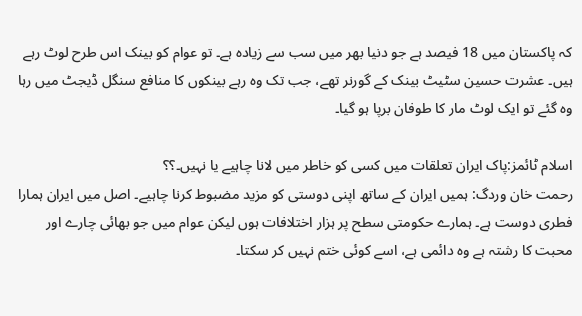کہ پاکستان میں 18 فیصد ہے جو دنیا بھر میں سب سے زیادہ ہے۔ تو عوام کو بینک اس طرح لوٹ رہے ہیں۔ عشرت حسین سٹیٹ بینک کے گورنر تھے، جب تک وہ رہے بینکوں کا منافع سنگل ڈیجٹ میں رہا وہ گئے تو ایک لوٹ مار کا طوفان برپا ہو گیا۔

اسلام ٹائمز:پاک ایران تعلقات میں کسی کو خاطر میں لانا چاہیے یا نہیں۔؟؟
رحمت خان وردگ: ہمیں ایران کے ساتھ اپنی دوستی کو مزید مضبوط کرنا چاہیے۔ اصل میں ایران ہمارا فطری دوست ہے۔ ہمارے حکومتی سطح پر ہزار اختلافات ہوں لیکن عوام میں جو بھائی چارے اور محبت کا رشتہ ہے وہ دائمی ہے، اسے کوئی ختم نہیں کر سکتا۔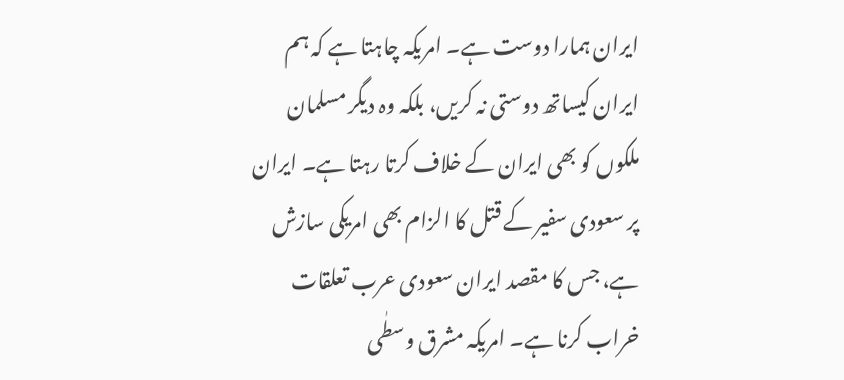ایران ہمارا دوست ہے۔ امریکہ چاہتا ہے کہ ہم ایران کیساتھ دوستی نہ کریں، بلکہ وہ دیگر مسلمان ملکوں کو بھی ایران کے خلاف کرتا رہتا ہے۔ ایران پر سعودی سفیر کے قتل کا الزام بھی امریکی سازش ہے، جس کا مقصد ایران سعودی عرب تعلقات خراب کرنا ہے۔ امریکہ مشرق وسطٰی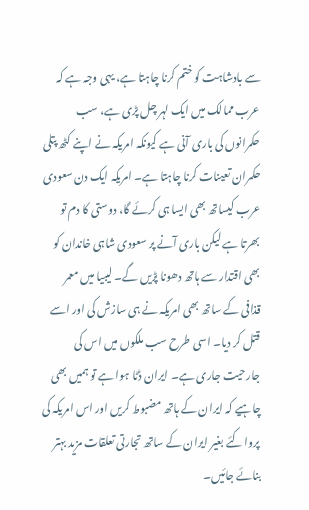سے بادشاہت کو ختم کرنا چاہتا ہے، یہی وجہ ہے کہ عرب ممالک میں ایک لہر چل پڑی ہے، سب حکمرانوں کی باری آنی ہے کیونکہ امریکہ نے اپنے کٹھ پتلی حکمران تعینات کرنا چاہتا ہے۔ امریکہ ایک دن سعودی عرب کیساتھ بھی ایسا ہی کرئے گا، دوستی کا دم تو بھرتا ہے لیکن باری آنے پر سعودی شاہی خاندان کو بھی اقتدار سے ہاتھ دھونا پڑیں گے۔ لیبیا میں معمر قذافی کے ساتھ بھی امریکہ نے ہی سازش کی اور اسے قتل کر دیا۔ اسی طرح سب ملکوں میں اس کی جارحیت جاری ہے۔ ایران ڈٹا ہوا ہے تو ہمیں بھی چاہیے کہ ایران کے ہاتھ مضبوط کریں اور اس امریکہ کی پروا کئے بغیر ایران کے ساتھ تجارتی تعلقات مزید بہتر بنائے جائیں۔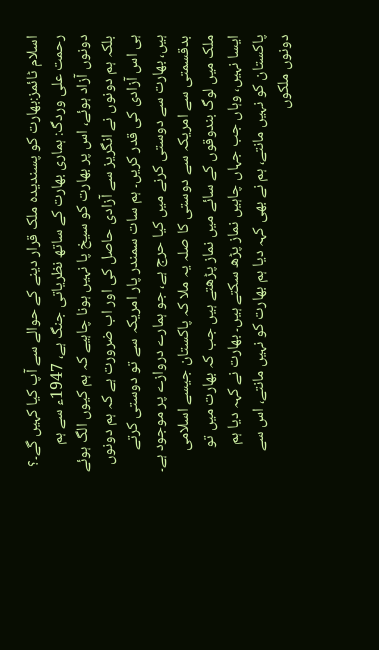اسلام ٹائمز:بھارت کو پسندیدہ ملک قرار دینے کے حوالے سے آپ کیا کہیں گے۔؟
رحمت علی وردگ: ہماری بھارت کے ساتھ نظریاتی جنگ ہے، 1947ء سے ہم دونوں آزاد ہوئے، اس پر بھارت کو سیخ پا نہیں ہونا چاہیے کہ ہم کیوں الگ ہوئے بلکہ ہم دونوں نے انگریز سے آزادی حاصل کی اور اب ضرورت ہے کہ ہم دونوں ہی اس آزادی کی قدر کریں۔ ہم سات سمندر پار امریکہ سے تو دوستی کرتے ہیں، بھارت سے دوستی کرنے میں کیا حرج ہے، جو ہمارے دروازے پر موجود ہے۔ بدقسمتی سے امریکہ سے دوستی کا صلہ یہ ملا کہ پاکستان جیسے اسلامی ملک میں لوگ بندوقوں کے سائے میں نماز پڑھتے ہیں جب کہ بھارت میں تو ایسا نہیں، وہاں جب جہاں چاہیں نماز پڑھ سکتے ہیں۔ بھارت نے کہہ دیا ہم پاکستان کو نہیں مانتے، ہم نے بھی کہہ دیا ہم بھارت کو نہیں مانتے، اس سے دونوں ملکوں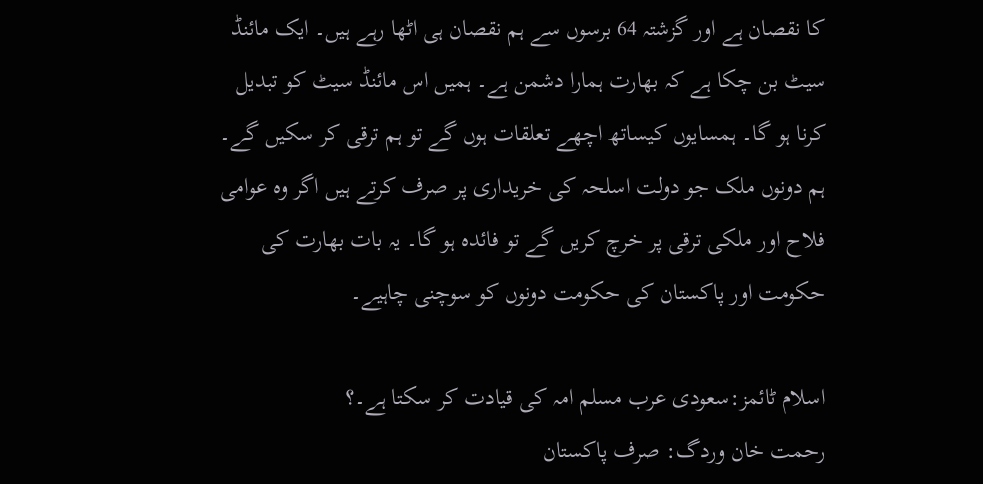کا نقصان ہے اور گزشتہ 64 برسوں سے ہم نقصان ہی اٹھا رہے ہیں۔ ایک مائنڈ سیٹ بن چکا ہے کہ بھارت ہمارا دشمن ہے۔ ہمیں اس مائنڈ سیٹ کو تبدیل کرنا ہو گا۔ ہمسایوں کیساتھ اچھے تعلقات ہوں گے تو ہم ترقی کر سکیں گے۔ ہم دونوں ملک جو دولت اسلحہ کی خریداری پر صرف کرتے ہیں اگر وہ عوامی فلاح اور ملکی ترقی پر خرچ کریں گے تو فائدہ ہو گا۔ یہ بات بھارت کی حکومت اور پاکستان کی حکومت دونوں کو سوچنی چاہیے۔

اسلام ٹائمز:سعودی عرب مسلم امہ کی قیادت کر سکتا ہے۔؟
رحمت خان وردگ: صرف پاکستان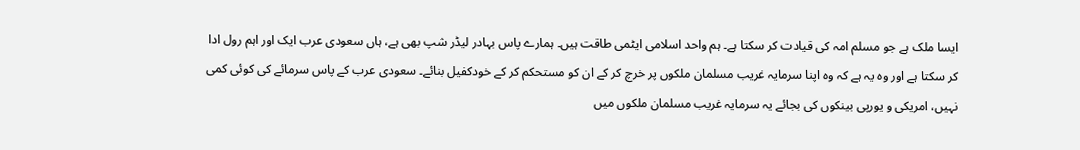ایسا ملک ہے جو مسلم امہ کی قیادت کر سکتا ہے۔ ہم واحد اسلامی ایٹمی طاقت ہیں۔ ہمارے پاس بہادر لیڈر شپ بھی ہے، ہاں سعودی عرب ایک اور اہم رول ادا کر سکتا ہے اور وہ یہ ہے کہ وہ اپنا سرمایہ غریب مسلمان ملکوں پر خرچ کر کے ان کو مستحکم کر کے خودکفیل بنائے۔ سعودی عرب کے پاس سرمائے کی کوئی کمی نہیں، امریکی و یورپی بینکوں کی بجائے یہ سرمایہ غریب مسلمان ملکوں میں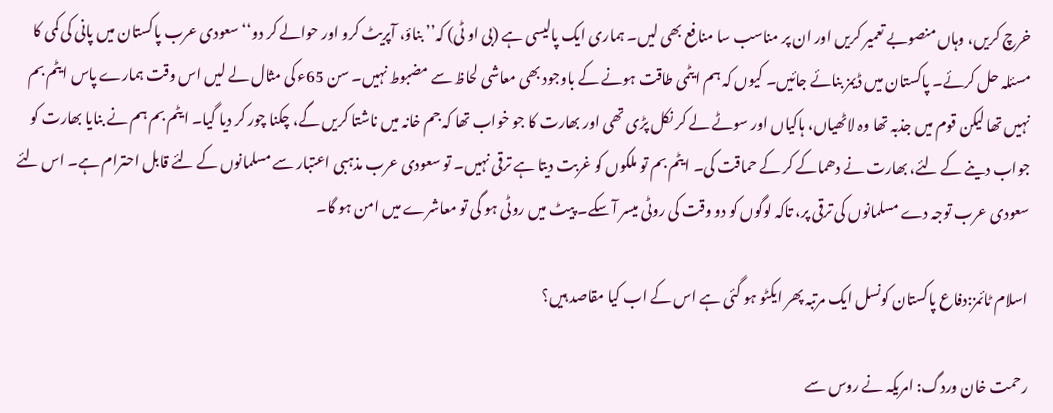خرچ کریں، وہاں منصوبے تعمیر کریں اور ان پر مناسب سا منافع بھی لیں۔ ہماری ایک پالیسی ہے (بی او ٹی) کہ’’ بناؤ، آپریٹ کرو اور حوالے کر دو‘‘ سعودی عرب پاکستان میں پانی کی کمی کا مسئلہ حل کرئے۔ پاکستان میں ڈیمز بنائے جائیں۔ کیوں کہ ہم ایٹمی طاقت ہونے کے باوجود بھی معاشی لحاظ سے مضبوط نہیں۔ سن 65ء کی مثال لے لیں اس وقت ہمارے پاس ایٹم بم نہیں تھا لیکن قوم میں جذبہ تھا وہ لاٹھیاں، ہاکیاں اور سوٹے لے کر نکل پڑی تھی اور بھارت کا جو خواب تھا کہ جم خانہ میں ناشتا کریں گے، چکنا چور کر دیا گیا۔ ایٹم بم ہم نے بنایا بھارت کو جواب دینے کے لئے، بھارت نے دھماکے کر کے حماقت کی۔ ایٹم بم تو ملکوں کو غربت دیتا ہے ترقی نہیں۔ تو سعودی عرب مذہبی اعتبار سے مسلمانوں کے لئے قابل احترام ہے۔ اس لئے سعودی عرب توجہ دے مسلمانوں کی ترقی پر، تاکہ لوگوں کو دو وقت کی روٹی میسر آ سکے۔ پیٹ میں روٹی ہو گی تو معاشرے میں امن ہو گا۔

اسلام ٹائمز:دفاع پاکستان کونسل ایک مرتبہ پھر ایکٹو ہو گئی ہے اس کے اب کیا مقاصد ہیں؟

رحمت خان وردگ: امریکہ نے روس سے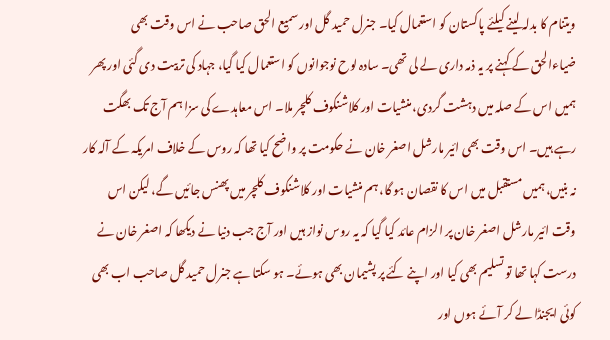ویتنام کا بدلہ لینے کیلئے پاکستان کو استعمال کیا۔ جنرل حمید گل اور سمیع الحق صاحب نے اس وقت بھی ضیاءالحق کے کہنے پر یہ ذمہ داری لے لی تھی۔ سادہ لوح نوجوانوں کو استعمال کیا گیا، جہاد کی تربیت دی گئی اور پھر ہمیں اس کے صلہ میں دہشت گردی، منشیات اور کلاشنکوف کلچر ملا۔ اس معاہدے کی سزا ہم آج تک بھگت رہے ہیں۔ اس وقت بھی ائیر مارشل اصغر خان نے حکومت پر واضح کیا تھا کہ روس کے خلاف امریکہ کے آلہ کار نہ بنیں، ہمیں مستقبل میں اس کا نقصان ہو گا، ہم منشیات اور کلاشنکوف کلچر میں پھنس جائیں گے، لیکن اس وقت ائیر مارشل اصغر خان پر الزام عائد کیا گیا کہ یہ روس نواز ہیں اور آج جب دنیا نے دیکھا کہ اصغر خان نے درست کہا تھا تو تسلیم بھی کیا اور اپنے کئے پر پشیمان بھی ہوئے۔ ہو سکتا ہے جنرل حمید گل صاحب اب بھی کوئی ایجنڈا لے کر آئے ہوں اور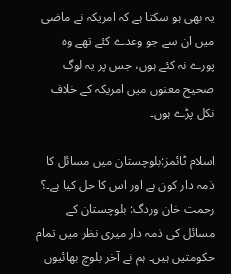یہ بھی ہو سکتا ہے کہ امریکہ نے ماضی میں ان سے جو وعدے کئے تھے وہ پورے نہ کئے ہوں، جس پر یہ لوگ صحیح معنوں میں امریکہ کے خلاف نکل پڑے ہوں۔

اسلام ٹائمز:بلوچستان میں مسائل کا ذمہ دار کون ہے اور اس کا حل کیا ہے۔؟
رحمت خان وردگ: بلوچستان کے مسائل کی ذمہ دار میری نظر میں تمام حکومتیں ہیں۔ ہم نے آخر بلوچ بھائیوں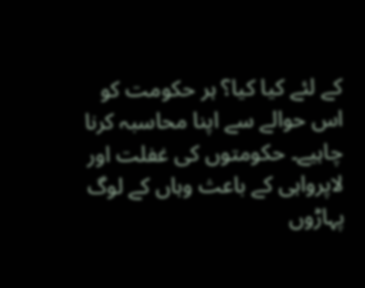کے لئے کیا کیا؟ ہر حکومت کو اس حوالے سے اپنا محاسبہ کرنا چاہیے۔ حکومتوں کی غفلت اور لاپرواہی کے باعث وہاں کے لوگ پہاڑوں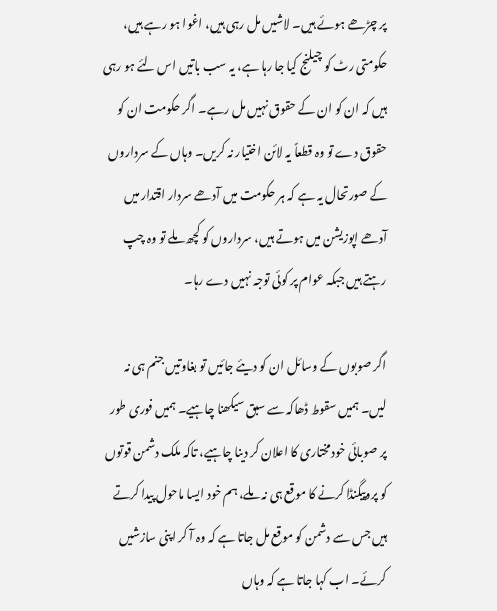پر چڑھے ہوئے ہیں۔ لاشیں مل رہی ہیں، اغوا ہو رہے ہیں، حکومتی رٹ کو چیلنج کیا جا رہا ہے، یہ سب باتیں اس لئے ہو رہی ہیں کہ ان کو ان کے حقوق نہیں مل رہے۔ اگر حکومت ان کو حقوق دے تو وہ قطعاً یہ لائن اختیار نہ کریں۔ وہاں کے سرداروں کے صورتحال یہ ہے کہ ہر حکومت میں آدھے سردار اقتدار میں آدھے اپوزیشن میں ہوتے ہیں، سرداروں کو کچھ ملے تو وہ چپ رہتے ہیں جبکہ عوام پر کوئی توجہ نہیں دے رہا۔

اگر صوبوں کے وسائل ان کو دیئے جائیں تو بغاوتیں جنم ہی نہ لیں۔ ہمیں سقوط ڈھاکہ سے سبق سیکھنا چاہیے۔ ہمیں فوری طور پر صوبائی خودمختاری کا اعلان کر دینا چاہیے، تاکہ ملک دشمن قوتوں کو پروپیگنڈا کرنے کا موقع ہی نہ ملے، ہم خود ایسا ماحول پیدا کرتے ہیں جس سے دشمن کو موقع مل جاتا ہے کہ وہ آ کر اپنی سازشیں کرئے۔ اب کہا جاتا ہے کہ وہاں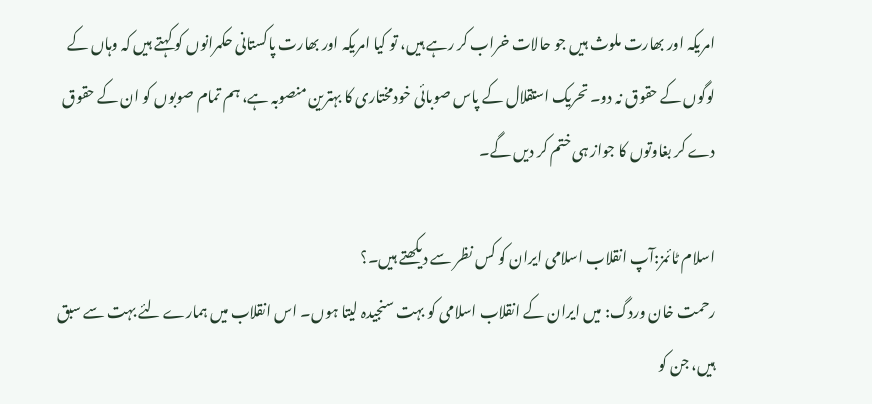امریکہ اور بھارت ملوث ہیں جو حالات خراب کر رہے ہیں، تو کیا امریکہ اور بھارت پاکستانی حکمرانوں کو کہتے ہیں کہ وہاں کے لوگوں کے حقوق نہ دو۔ تحریک استقلال کے پاس صوبائی خودمختاری کا بہترین منصوبہ ہے، ہم تمام صوبوں کو ان کے حقوق دے کر بغاوتوں کا جواز ہی ختم کر دیں گے۔

اسلام ٹائمز:آپ انقلاب اسلامی ایران کو کس نظر سے دیکھتے ہیں۔؟
رحمت خان وردگ: میں ایران کے انقلاب اسلامی کو بہت سنجیدہ لیتا ہوں۔ اس انقلاب میں ہمارے لئے بہت سے سبق ہیں، جن کو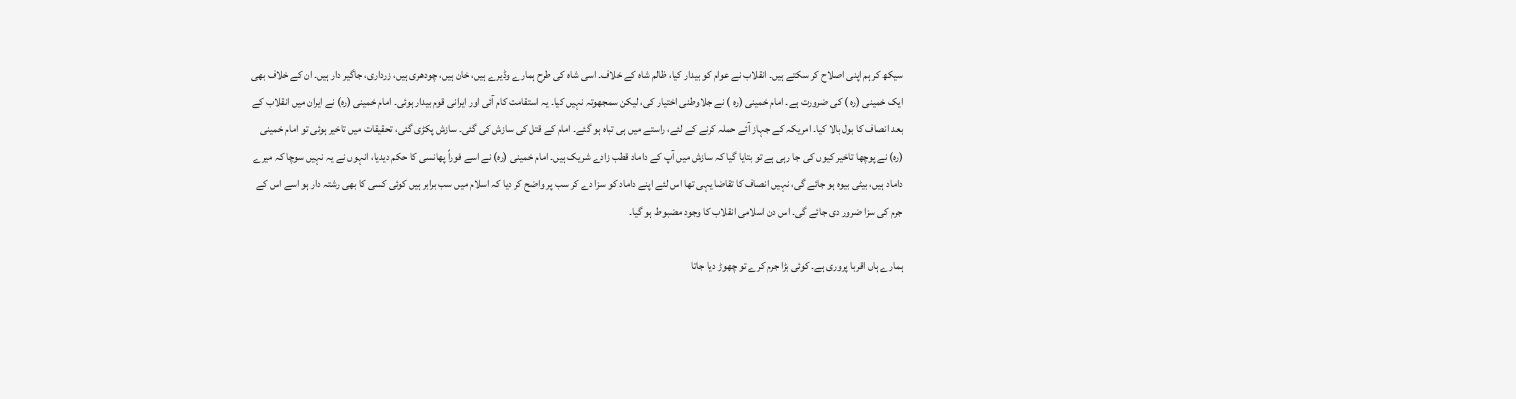سیکھ کر ہم اپنی اصلاح کر سکتے ہیں۔ انقلاب نے عوام کو بیدار کیا، ظالم شاہ کے خلاف۔ اسی شاہ کی طرح ہمارے وڈیرے ہیں، خان ہیں، چودھری ہیں، زرداری، جاگیر دار ہیں۔ ان کے خلاف بھی ایک خمینی (رہ ) کی ضرورت ہے۔ امام خمینی (رہ ) نے جلاوطنی اختیار کی، لیکن سمجھوتہ نہیں کیا۔ یہ استقامت کام آئی اور ایرانی قوم بیدار ہوئی۔ امام خمینی (رہ) نے ایران میں انقلاب کے بعد انصاف کا بول بالا کیا۔ امریکہ کے جہاز آئے حملہ کرنے کے لئے، راستے میں ہی تباہ ہو گئے۔ امام کے قتل کی سازش کی گئی۔ سازش پکڑی گئی، تحقیقات میں تاخیر ہوئی تو امام خمینی (رہ) نے پوچھا تاخیر کیوں کی جا رہی ہے تو بتایا گیا کہ سازش میں آپ کے داماد قطب زادے شریک ہیں۔ امام خمینی (رہ) نے اسے فوراً پھانسی کا حکم دیدیا، انہوں نے یہ نہیں سوچا کہ میرے داماد ہیں، بیٹی بیوہ ہو جائے گی، نہیں انصاف کا تقاضا یہی تھا اس لئے اپنے داماد کو سزا دے کر سب پر واضح کر دیا کہ اسلام میں سب برابر ہیں کوئی کسی کا بھی رشتہ دار ہو اسے اس کے جرم کی سزا ضرور دی جائے گی۔ اس دن اسلامی انقلاب کا وجود مضبوط ہو گیا۔

ہمارے ہاں اقربا پروری ہے۔ کوئی بڑا جرم کرے تو چھوڑ دیا جاتا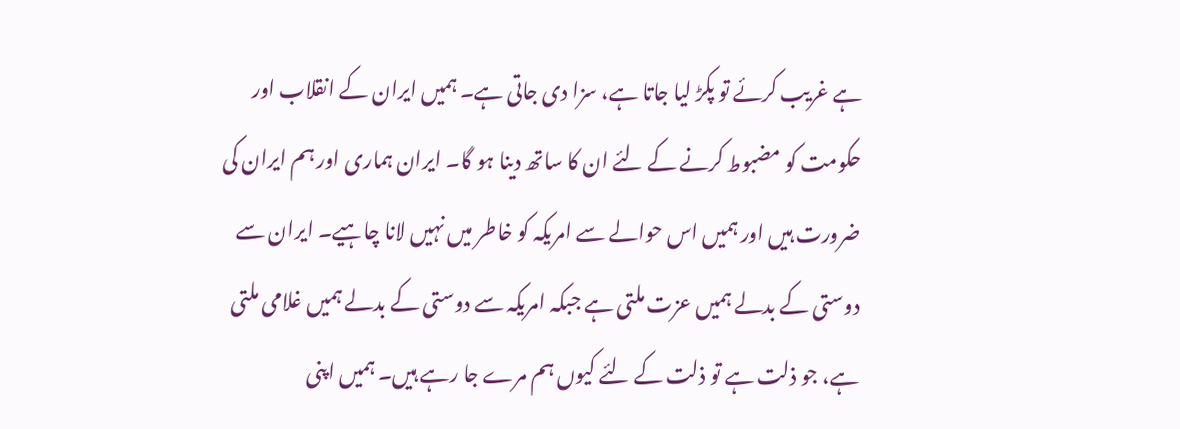ہے غریب کرئے تو پکڑ لیا جاتا ہے، سزا دی جاتی ہے۔ ہمیں ایران کے انقلاب اور حکومت کو مضبوط کرنے کے لئے ان کا ساتھ دینا ہو گا۔ ایران ہماری اور ہم ایران کی ضرورت ہیں اور ہمیں اس حوالے سے امریکہ کو خاطر میں نہیں لانا چاہیے۔ ایران سے دوستی کے بدلے ہمیں عزت ملتی ہے جبکہ امریکہ سے دوستی کے بدلے ہمیں غلامی ملتی ہے، جو ذلت ہے تو ذلت کے لئے کیوں ہم مرے جا رہے ہیں۔ ہمیں اپنی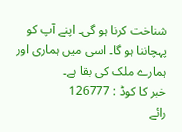شناخت کرنا ہو گی۔ اپنے آپ کو پہچاننا ہو گا۔ اسی میں ہماری اور ہمارے ملک کی بقا ہے۔
خبر کا کوڈ : 126777
رائے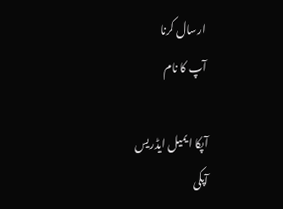ارسال کرنا
آپ کا نام

آپکا ایمیل ایڈریس
آپکی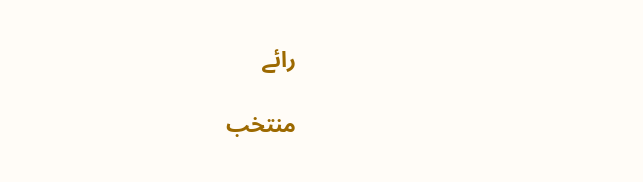رائے

منتخب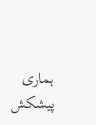ہماری پیشکش